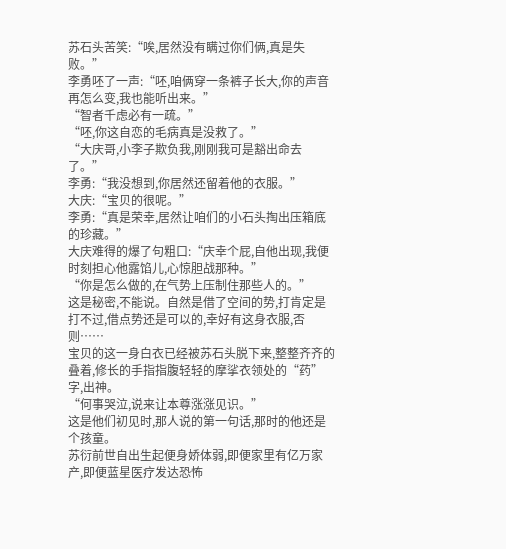苏石头苦笑:“唉,居然没有瞒过你们俩,真是失败。”
李勇呸了一声:“呸,咱俩穿一条裤子长大,你的声音再怎么变,我也能听出来。”
“智者千虑必有一疏。”
“呸,你这自恋的毛病真是没救了。”
“大庆哥,小李子欺负我,刚刚我可是豁出命去了。”
李勇:“我没想到,你居然还留着他的衣服。”
大庆:“宝贝的很呢。”
李勇:“真是荣幸,居然让咱们的小石头掏出压箱底的珍藏。”
大庆难得的爆了句粗口:“庆幸个屁,自他出现,我便时刻担心他露馅儿,心惊胆战那种。”
“你是怎么做的,在气势上压制住那些人的。”
这是秘密,不能说。自然是借了空间的势,打肯定是打不过,借点势还是可以的,幸好有这身衣服,否则……
宝贝的这一身白衣已经被苏石头脱下来,整整齐齐的叠着,修长的手指指腹轻轻的摩挲衣领处的“药”字,出神。
“何事哭泣,说来让本尊涨涨见识。”
这是他们初见时,那人说的第一句话,那时的他还是个孩童。
苏衍前世自出生起便身娇体弱,即便家里有亿万家产,即便蓝星医疗发达恐怖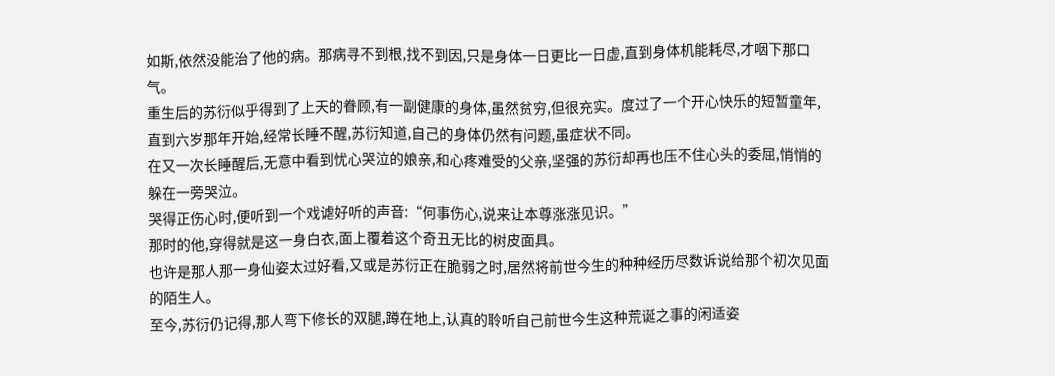如斯,依然没能治了他的病。那病寻不到根,找不到因,只是身体一日更比一日虚,直到身体机能耗尽,才咽下那口气。
重生后的苏衍似乎得到了上天的眷顾,有一副健康的身体,虽然贫穷,但很充实。度过了一个开心快乐的短暂童年,直到六岁那年开始,经常长睡不醒,苏衍知道,自己的身体仍然有问题,虽症状不同。
在又一次长睡醒后,无意中看到忧心哭泣的娘亲,和心疼难受的父亲,坚强的苏衍却再也压不住心头的委屈,悄悄的躲在一旁哭泣。
哭得正伤心时,便听到一个戏谑好听的声音:“何事伤心,说来让本尊涨涨见识。”
那时的他,穿得就是这一身白衣,面上覆着这个奇丑无比的树皮面具。
也许是那人那一身仙姿太过好看,又或是苏衍正在脆弱之时,居然将前世今生的种种经历尽数诉说给那个初次见面的陌生人。
至今,苏衍仍记得,那人弯下修长的双腿,蹲在地上,认真的聆听自己前世今生这种荒诞之事的闲适姿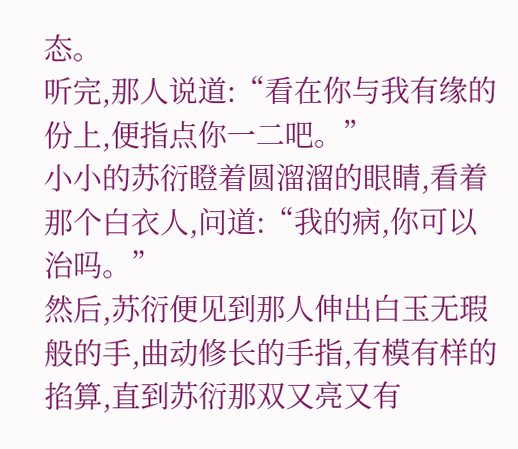态。
听完,那人说道:“看在你与我有缘的份上,便指点你一二吧。”
小小的苏衍瞪着圆溜溜的眼睛,看着那个白衣人,问道:“我的病,你可以治吗。”
然后,苏衍便见到那人伸出白玉无瑕般的手,曲动修长的手指,有模有样的掐算,直到苏衍那双又亮又有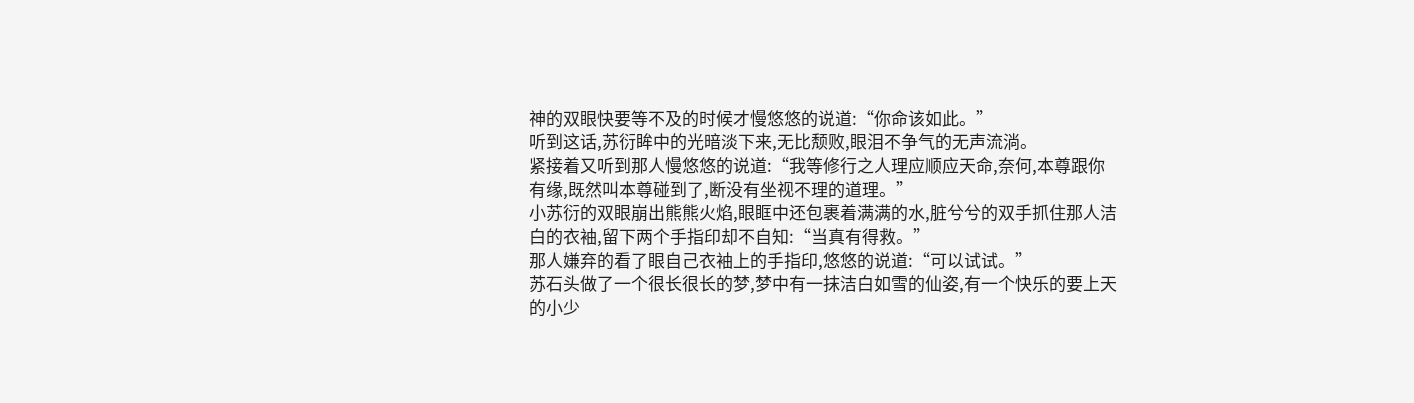神的双眼快要等不及的时候才慢悠悠的说道:“你命该如此。”
听到这话,苏衍眸中的光暗淡下来,无比颓败,眼泪不争气的无声流淌。
紧接着又听到那人慢悠悠的说道:“我等修行之人理应顺应天命,奈何,本尊跟你有缘,既然叫本尊碰到了,断没有坐视不理的道理。”
小苏衍的双眼崩出熊熊火焰,眼眶中还包裹着满满的水,脏兮兮的双手抓住那人洁白的衣袖,留下两个手指印却不自知:“当真有得救。”
那人嫌弃的看了眼自己衣袖上的手指印,悠悠的说道:“可以试试。”
苏石头做了一个很长很长的梦,梦中有一抹洁白如雪的仙姿,有一个快乐的要上天的小少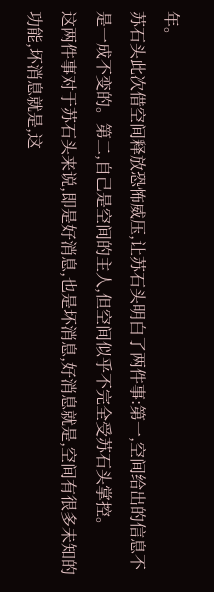年。
苏石头此次借空间释放恐怖威压,让苏石头明白了两件事:第一,空间给出的信息不是一成不变的。第二,自己是空间的主人,但空间似乎不完全受苏石头掌控。
这两件事对于苏石头来说,即是好消息,也是坏消息,好消息就是,空间有很多未知的功能,坏消息就是,这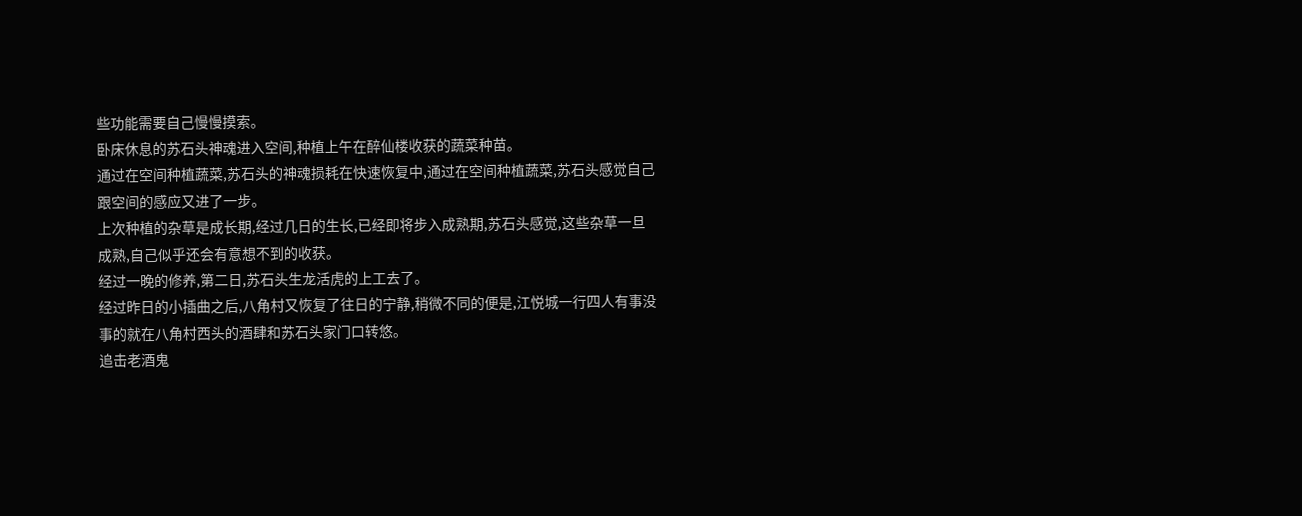些功能需要自己慢慢摸索。
卧床休息的苏石头神魂进入空间,种植上午在醉仙楼收获的蔬菜种苗。
通过在空间种植蔬菜,苏石头的神魂损耗在快速恢复中,通过在空间种植蔬菜,苏石头感觉自己跟空间的感应又进了一步。
上次种植的杂草是成长期,经过几日的生长,已经即将步入成熟期,苏石头感觉,这些杂草一旦成熟,自己似乎还会有意想不到的收获。
经过一晚的修养,第二日,苏石头生龙活虎的上工去了。
经过昨日的小插曲之后,八角村又恢复了往日的宁静,稍微不同的便是,江悦城一行四人有事没事的就在八角村西头的酒肆和苏石头家门口转悠。
追击老酒鬼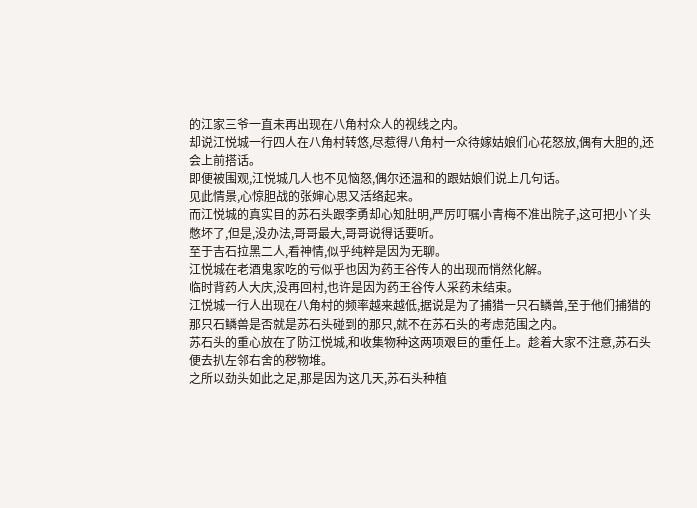的江家三爷一直未再出现在八角村众人的视线之内。
却说江悦城一行四人在八角村转悠,尽惹得八角村一众待嫁姑娘们心花怒放,偶有大胆的,还会上前搭话。
即便被围观,江悦城几人也不见恼怒,偶尔还温和的跟姑娘们说上几句话。
见此情景,心惊胆战的张婶心思又活络起来。
而江悦城的真实目的苏石头跟李勇却心知肚明,严厉叮嘱小青梅不准出院子,这可把小丫头憋坏了,但是,没办法,哥哥最大,哥哥说得话要听。
至于吉石拉黑二人,看神情,似乎纯粹是因为无聊。
江悦城在老酒鬼家吃的亏似乎也因为药王谷传人的出现而悄然化解。
临时背药人大庆,没再回村,也许是因为药王谷传人采药未结束。
江悦城一行人出现在八角村的频率越来越低,据说是为了捕猎一只石鳞兽,至于他们捕猎的那只石鳞兽是否就是苏石头碰到的那只,就不在苏石头的考虑范围之内。
苏石头的重心放在了防江悦城,和收集物种这两项艰巨的重任上。趁着大家不注意,苏石头便去扒左邻右舍的秽物堆。
之所以劲头如此之足,那是因为这几天,苏石头种植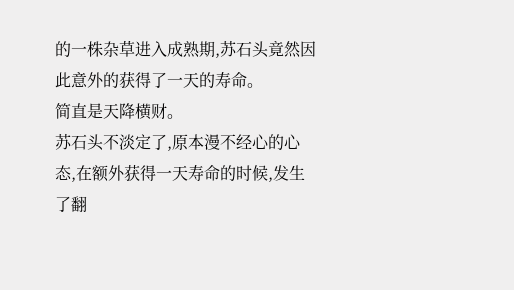的一株杂草进入成熟期,苏石头竟然因此意外的获得了一天的寿命。
简直是天降横财。
苏石头不淡定了,原本漫不经心的心态,在额外获得一天寿命的时候,发生了翻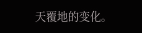天覆地的变化。